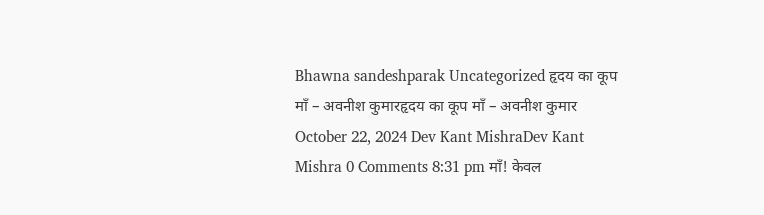Bhawna sandeshparak Uncategorized हृदय का कूप माँ – अवनीश कुमारहृदय का कूप माँ – अवनीश कुमार October 22, 2024 Dev Kant MishraDev Kant Mishra 0 Comments 8:31 pm माँ! केवल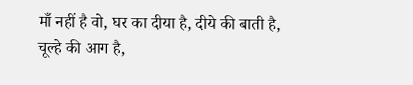माँ नहीं है वो, घर का दीया है, दीये की बाती है, चूल्हे की आग है,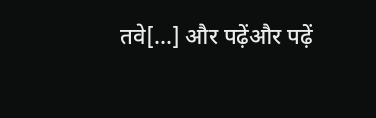तवे[...] और पढ़ेंऔर पढ़ें